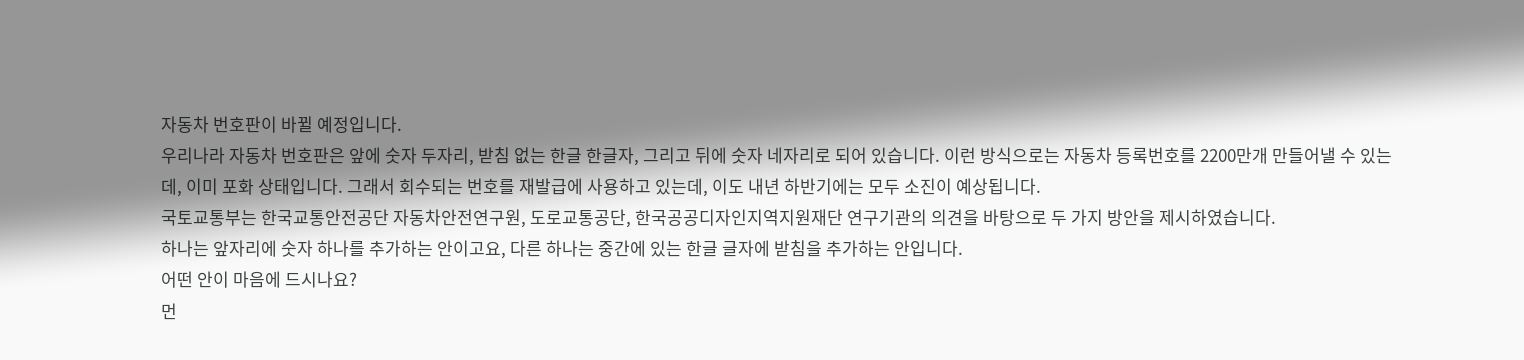자동차 번호판이 바뀔 예정입니다.
우리나라 자동차 번호판은 앞에 숫자 두자리, 받침 없는 한글 한글자, 그리고 뒤에 숫자 네자리로 되어 있습니다. 이런 방식으로는 자동차 등록번호를 2200만개 만들어낼 수 있는데, 이미 포화 상태입니다. 그래서 회수되는 번호를 재발급에 사용하고 있는데, 이도 내년 하반기에는 모두 소진이 예상됩니다.
국토교통부는 한국교통안전공단 자동차안전연구원, 도로교통공단, 한국공공디자인지역지원재단 연구기관의 의견을 바탕으로 두 가지 방안을 제시하였습니다.
하나는 앞자리에 숫자 하나를 추가하는 안이고요, 다른 하나는 중간에 있는 한글 글자에 받침을 추가하는 안입니다.
어떤 안이 마음에 드시나요?
먼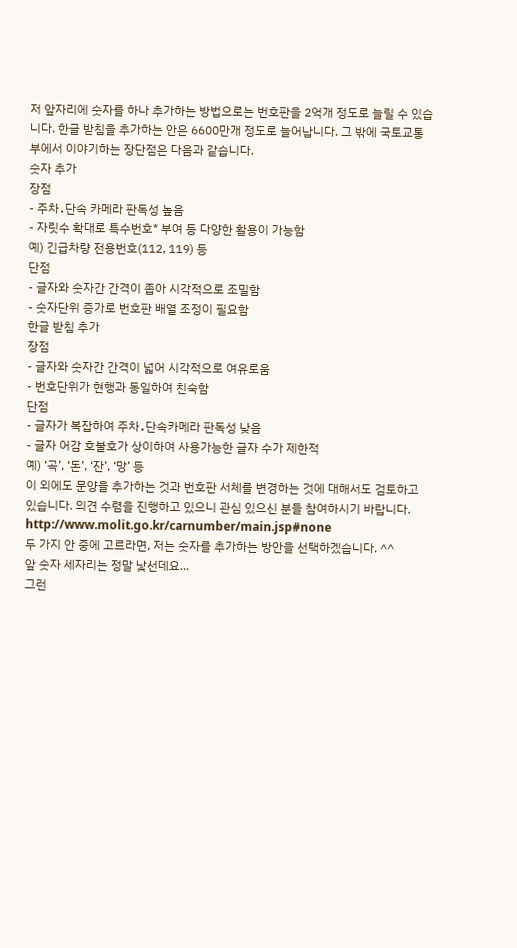저 앞자리에 숫자를 하나 추가하는 방법으로는 번호판을 2억개 정도로 늘릴 수 있습니다. 한글 받침을 추가하는 안은 6600만개 정도로 늘어납니다. 그 밖에 국토교통부에서 이야기하는 장단점은 다음과 같습니다.
숫자 추가
장점
- 주차․단속 카메라 판독성 높음
- 자릿수 확대로 특수번호* 부여 등 다양한 활용이 가능함
예) 긴급차량 전용번호(112, 119) 등
단점
- 글자와 숫자간 간격이 좁아 시각적으로 조밀함
- 숫자단위 증가로 번호판 배열 조정이 필요함
한글 받침 추가
장점
- 글자와 숫자간 간격이 넓어 시각적으로 여유로움
- 번호단위가 현행과 동일하여 친숙함
단점
- 글자가 복잡하여 주차․단속카메라 판독성 낮음
- 글자 어감 호불호가 상이하여 사용가능한 글자 수가 제한적
예) ‘곡’, ‘돈’, ‘잔’, ‘망’ 등
이 외에도 문양을 추가하는 것과 번호판 서체를 변경하는 것에 대해서도 검토하고 있습니다. 의견 수렴을 진행하고 있으니 관심 있으신 분들 참여하시기 바랍니다.
http://www.molit.go.kr/carnumber/main.jsp#none
두 가지 안 중에 고르라면, 저는 숫자를 추가하는 방안을 선택하겠습니다. ^^
앞 숫자 세자리는 정말 낯선데요...
그런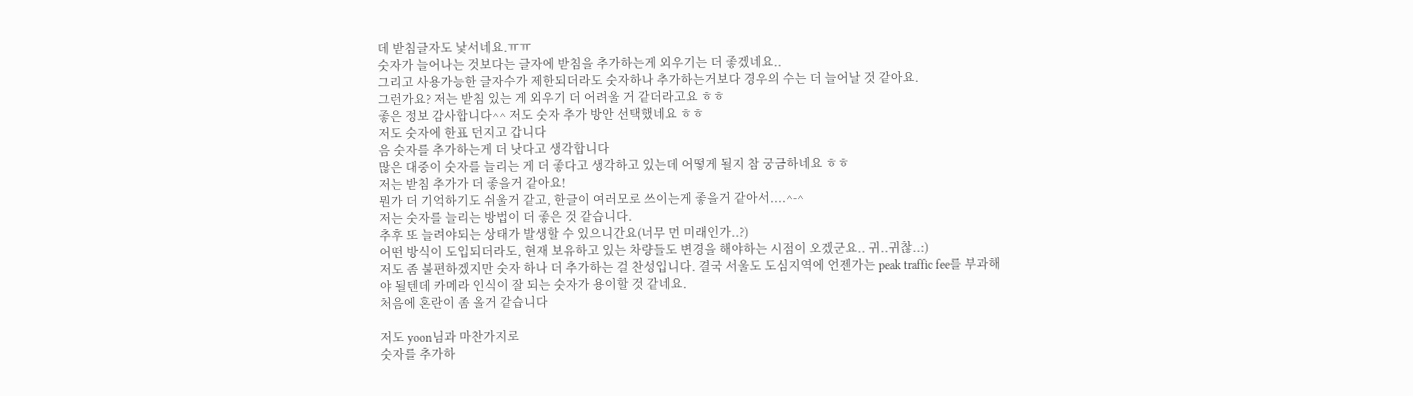데 받침글자도 낯서네요.ㅠㅠ
숫자가 늘어나는 것보다는 글자에 받침을 추가하는게 외우기는 더 좋겠네요..
그리고 사용가능한 글자수가 제한되더라도 숫자하나 추가하는거보다 경우의 수는 더 늘어날 것 같아요.
그런가요? 저는 받침 있는 게 외우기 더 어려울 거 같더라고요 ㅎㅎ
좋은 정보 감사합니다^^ 저도 숫자 추가 방안 선택했네요 ㅎㅎ
저도 숫자에 한표 던지고 갑니다
음 숫자를 추가하는게 더 낫다고 생각합니다
많은 대중이 숫자를 늘리는 게 더 좋다고 생각하고 있는데 어떻게 될지 참 궁금하네요 ㅎㅎ
저는 받침 추가가 더 좋을거 같아요!
뭔가 더 기억하기도 쉬울거 같고, 한글이 여러모로 쓰이는게 좋을거 같아서....^-^
저는 숫자를 늘리는 방법이 더 좋은 것 같습니다.
추후 또 늘려야되는 상태가 발생할 수 있으니간요(너무 먼 미래인가..?)
어떤 방식이 도입되더라도, 현재 보유하고 있는 차량들도 변경을 해야하는 시점이 오겠군요.. 귀..귀찮..:)
저도 좀 불편하겠지만 숫자 하나 더 추가하는 걸 찬성입니다. 결국 서울도 도심지역에 언젠가는 peak traffic fee를 부과해야 될텐데 카메라 인식이 잘 되는 숫자가 용이할 것 같네요.
처음에 혼란이 좀 올거 같습니다

저도 yoon님과 마찬가지로
숫자를 추가하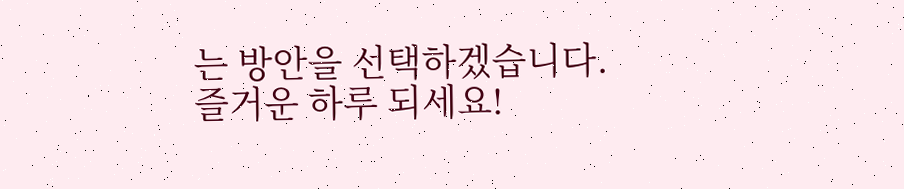는 방안을 선택하겠습니다.
즐거운 하루 되세요!